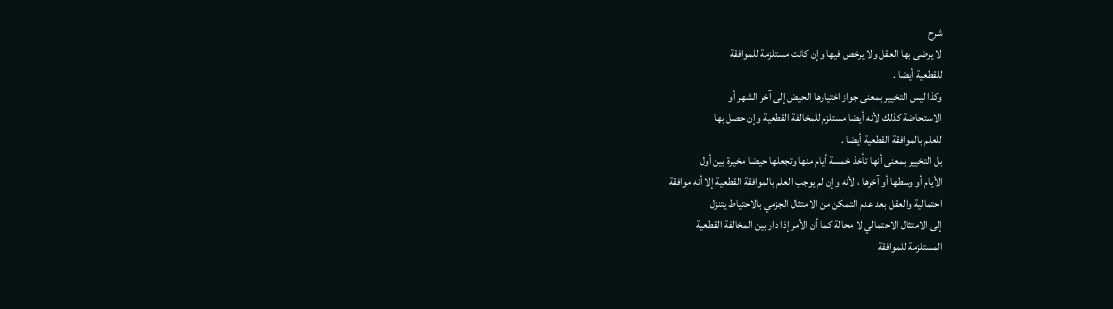شرح
لا يرضى بها العقل ولا يرخص فيها وإن كانت مستلزمة للموافقة
للقطعية أيضا .
وكذا ليس التخيير بمعنى جواز اختيارها الحيض إلى آخر الشهر أو
الاستحاضة كذلك لأنه أيضا مستلزم للمخالفة القطعية وإن حصل بها
للعلم بالموافقة القطعية أيضا .
بل التخيير بمعنى أنها تأخذ خمسة أيام منها وتجعلها حيضا مخيرة بين أول
الأيام أو وسطها أو آخرها ، لأنه وإن لم يوجب العلم بالموافقة القطعية إلا أنه موافقة
احتمالية والعقل بعد عدم التمكن من الامتثال الجزمي بالاحتياط يتنزل
إلى الامتثال الاحتمالي لا محالة كما أن الأمر إذا دار بين المخالفة القطعية
المستلزمة للموافقة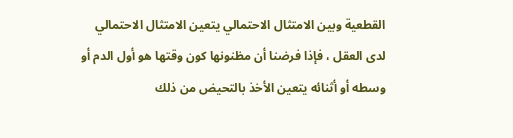القطعية وبين الامتثال الاحتمالي يتعين الامتثال الاحتمالي
لدى العقل ، فإذا فرضنا أن مظنونها كون وقتها هو أول الدم أو
وسطه أو أثنائه يتعين الأخذ بالتحيض من ذلك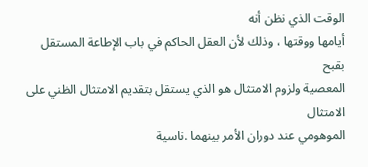الوقت الذي نظن أنه
أيامها ووقتها ، وذلك لأن العقل الحاكم في باب الإطاعة المستقل بقبح
المعصية ولزوم الامتثال هو الذي يستقل بتقديم الامتثال الظني على الامتثال
الموهومي عند دوران الأمر بينهما .ناسية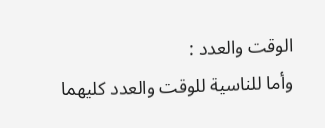الوقت والعدد :
وأما للناسية للوقت والعدد كليهما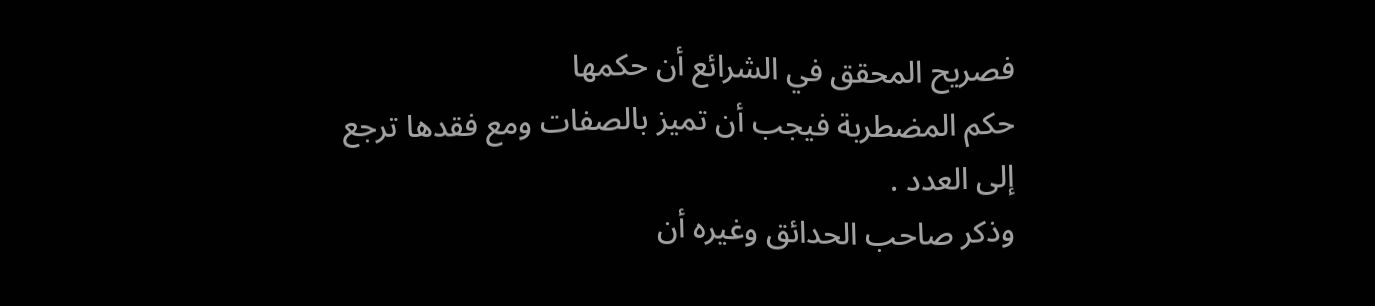فصريح المحقق في الشرائع أن حكمها
حكم المضطربة فيجب أن تميز بالصفات ومع فقدها ترجع إلى العدد .
وذكر صاحب الحدائق وغيره أن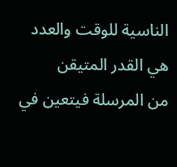الناسية للوقت والعدد هي القدر المتيقن
من المرسلة فيتعين في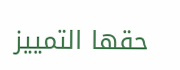حقها التمييز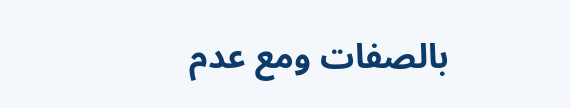بالصفات ومع عدم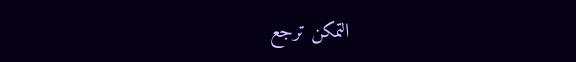التمكن ترجع